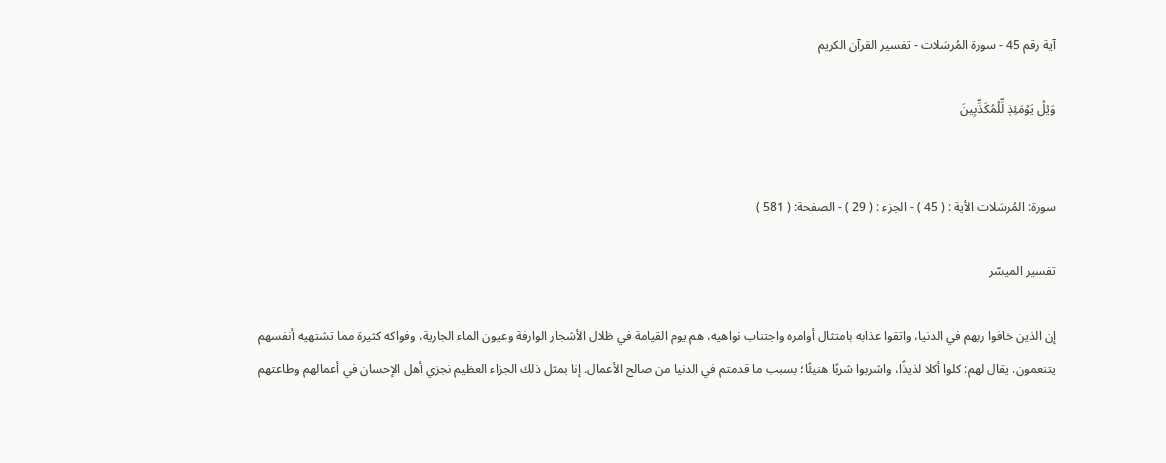آية رقم 45 - سورة المُرسَلات - تفسير القرآن الكريم

وَيۡلٞ يَوۡمَئِذٖ لِّلۡمُكَذِّبِينَ


سورة: المُرسَلات الأية : ( 45 ) - الجزء : ( 29 ) - الصفحة: ( 581 )

تفسير الميسّر

إن الذين خافوا ربهم في الدنيا، واتقوا عذابه بامتثال أوامره واجتناب نواهيه، هم يوم القيامة في ظلال الأشجار الوارفة وعيون الماء الجارية، وفواكه كثيرة مما تشتهيه أنفسهم يتنعمون. يقال لهم: كلوا أكلا لذيذًا، واشربوا شربًا هنيئًا؛ بسبب ما قدمتم في الدنيا من صالح الأعمال. إنا بمثل ذلك الجزاء العظيم نجزي أهل الإحسان في أعمالهم وطاعتهم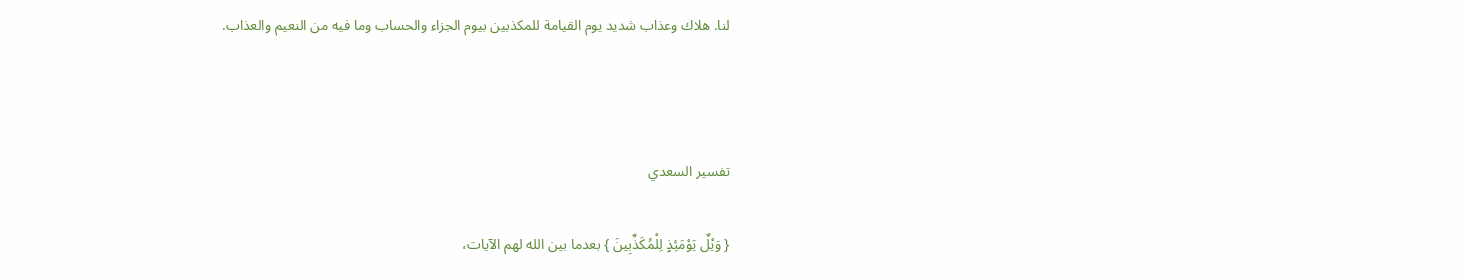لنا. هلاك وعذاب شديد يوم القيامة للمكذبين بيوم الجزاء والحساب وما فيه من النعيم والعذاب.



تفسير السعدي

{ وَيْلٌ يَوْمَئِذٍ لِلْمُكَذِّبِينَ } بعدما بين الله لهم الآيات،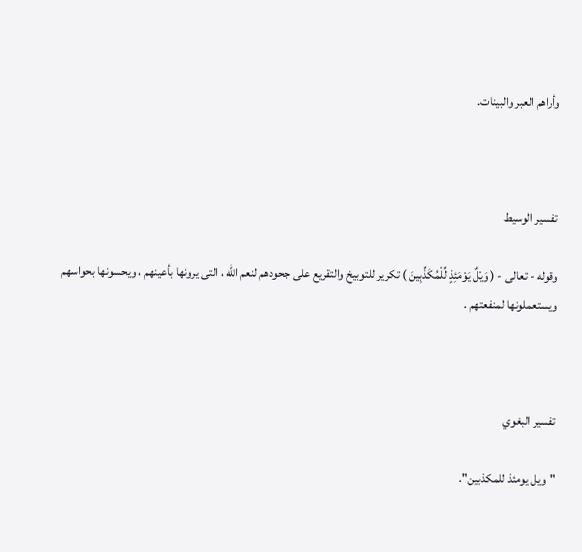وأراهم العبر والبينات.



تفسير الوسيط

وقوله - تعالى - ( وَيْلٌ يَوْمَئِذٍ لِّلْمُكَذِّبِينَ ) تكرير للتوبيخ والتقريع على جحودهم لنعم الله ، التى يرونها بأعينهم ، ويحسونها بحواسهم ويستعملونها لمنفعتهم .



تفسير البغوي

"ويل يومئذ للمكذبين".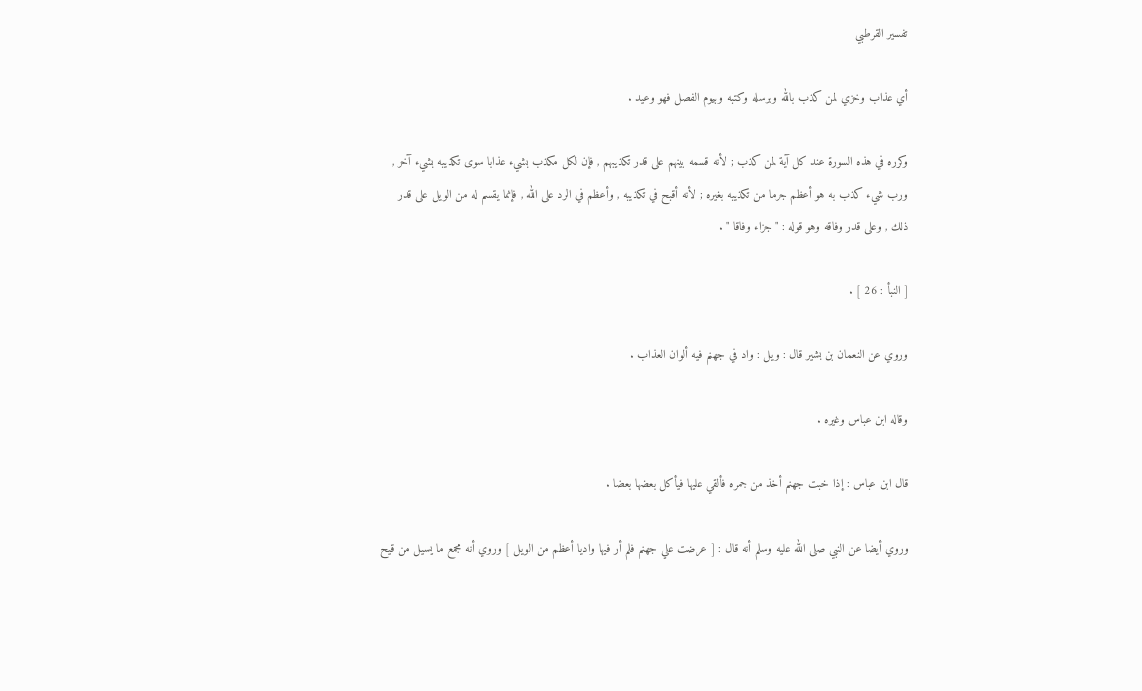تفسير القرطبي

أي عذاب وخزي لمن كذب بالله وبرسله وكتبه وبيوم الفصل فهو وعيد .

وكرره في هذه السورة عند كل آية لمن كذب ; لأنه قسمه بينهم على قدر تكذيبهم , فإن لكل مكذب بشيء عذابا سوى تكذيبه بشيء آخر , ورب شيء كذب به هو أعظم جرما من تكذيبه بغيره ; لأنه أقبح في تكذيبه , وأعظم في الرد على الله , فإنما يقسم له من الويل على قدر ذلك , وعلى قدر وفاقه وهو قوله : " جزاء وفاقا " .

[ النبأ : 26 ] .

وروي عن النعمان بن بشير قال : ويل : واد في جهنم فيه ألوان العذاب .

وقاله ابن عباس وغيره .

قال ابن عباس : إذا خبت جهنم أخذ من جمره فألقي عليها فيأكل بعضها بعضا .

وروي أيضا عن النبي صلى الله عليه وسلم أنه قال : [ عرضت علي جهنم فلم أر فيها واديا أعظم من الويل ] وروي أنه مجمع ما يسيل من قيح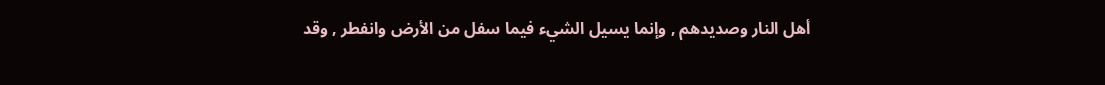أهل النار وصديدهم , وإنما يسيل الشيء فيما سفل من الأرض وانفطر , وقد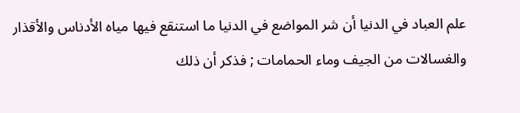علم العباد في الدنيا أن شر المواضع في الدنيا ما استنقع فيها مياه الأدناس والأقذار والغسالات من الجيف وماء الحمامات ; فذكر أن ذلك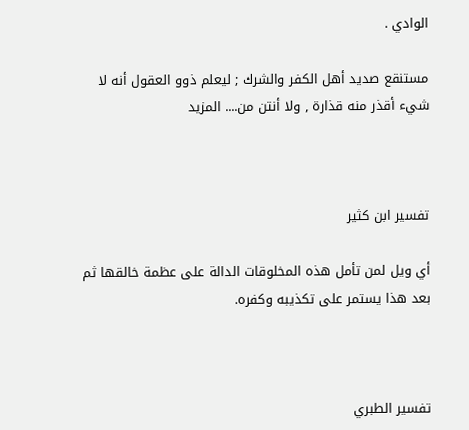الوادي .

مستنقع صديد أهل الكفر والشرك ; ليعلم ذوو العقول أنه لا شيء أقذر منه قذارة , ولا أنتن من.... المزيد



تفسير ابن كثير

أي ويل لمن تأمل هذه المخلوقات الدالة على عظمة خالقها ثم بعد هذا يستمر على تكذيبه وكفره.



تفسير الطبري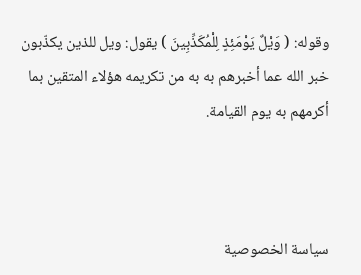وقوله: ( وَيْلٌ يَوْمَئِذٍ لِلْمُكَذِّبِينَ ) يقول: ويل للذين يكذّبون خبر الله عما أخبرهم به به من تكريمه هؤلاء المتقين بما أكرمهم به يوم القيامة.



سياسة الخصوصية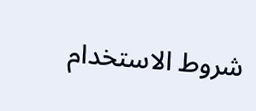شروط الاستخدام